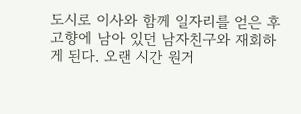도시로 이사와 함께 일자리를 얻은 후 고향에 남아 있던 남자친구와 재회하게 된다. 오랜 시간 원거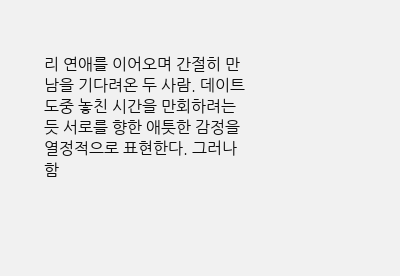리 연애를 이어오며 간절히 만남을 기다려온 두 사람. 데이트 도중 놓친 시간을 만회하려는 듯 서로를 향한 애틋한 감정을 열정적으로 표현한다. 그러나 함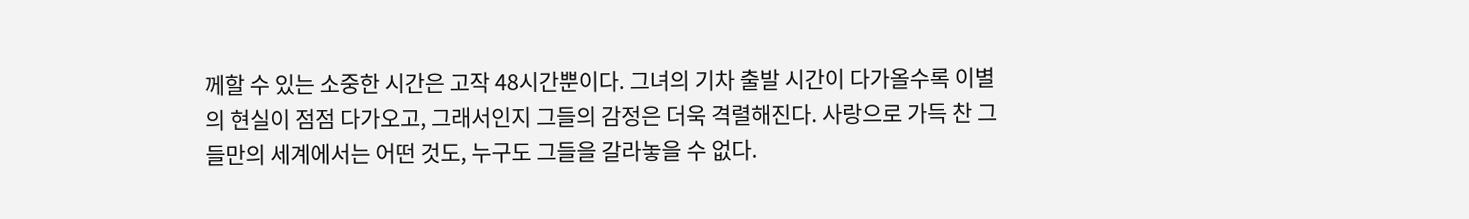께할 수 있는 소중한 시간은 고작 48시간뿐이다. 그녀의 기차 출발 시간이 다가올수록 이별의 현실이 점점 다가오고, 그래서인지 그들의 감정은 더욱 격렬해진다. 사랑으로 가득 찬 그들만의 세계에서는 어떤 것도, 누구도 그들을 갈라놓을 수 없다.